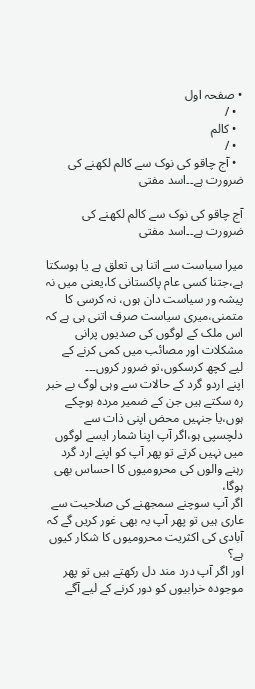• صفحہ اول
  • /
  • کالم
  • /
  • آج چاقو کی نوک سے کالم لکھنے کی ضرورت ہے۔۔اسد مفتی

آج چاقو کی نوک سے کالم لکھنے کی ضرورت ہے۔۔اسد مفتی

میرا سیاست سے اتنا ہی تعلق ہے یا ہوسکتا ہے،جتنا کسی عام پاکستانی کا،یعنی میں نہ پیشہ ور سیاست دان ہوں، نہ کرسی کا متمنی،میری سیاست صرف اتنی ہی ہے کہ اس ملک کے لوگوں کی صدیوں پرانی مشکلات اور مصائب میں کمی کرنے کے لیے کچھ کرسکوں،تو ضرور کروں۔۔۔
اپنے اردو گرد کے حالات سے وہی لوگ بے خبر رہ سکتے ہیں جن کے ضمیر مردہ ہوچکے ہوں،یا جنہیں محض اپنی ذات سے دلچسپی ہو،اگر آپ اپنا شمار ایسے لوگوں میں نہیں کرتے تو پھر آپ کو اپنے ارد گرد رہنے والوں کی محرومیوں کا احساس بھی ہوگا،
اگر آپ سوچنے سمجھنے کی صلاحیت سے عاری ہیں تو پھر آپ یہ بھی غور کریں گے کہ آبادی کی اکثریت محرومیوں کا شکار کیوں ہے؟
اور اگر آپ درد مند دل رکھتے ہیں تو پھر موجودہ خرابیوں کو دور کرنے کے لیے آگے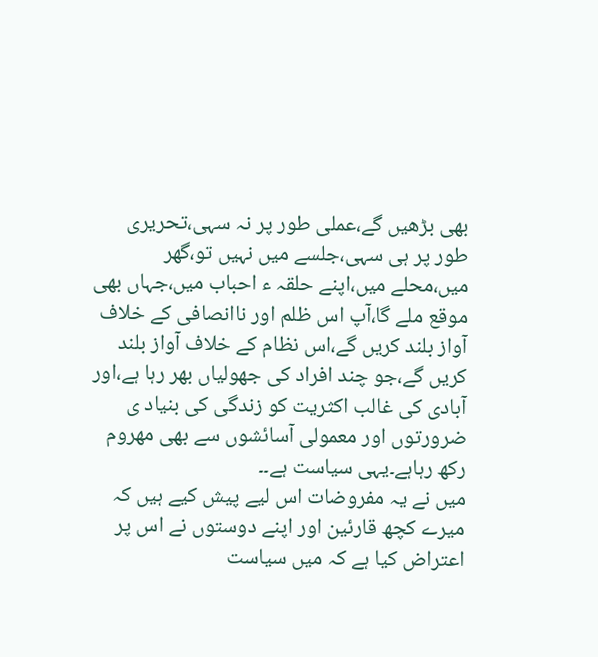بھی بڑھیں گے،عملی طور پر نہ سہی،تحریری طور پر ہی سہی،جلسے میں نہیں تو،گھر میں،محلے میں،اپنے حلقہ ء احباب میں،جہاں بھی موقع ملے گا،آپ اس ظلم اور ناانصافی کے خلاف آواز بلند کریں گے،اس نظام کے خلاف آواز بلند کریں گے،جو چند افراد کی جھولیاں بھر رہا ہے،اور آبادی کی غالب اکثریت کو زندگی کی بنیاد ی ضرورتوں اور معمولی آسائشوں سے بھی مھروم رکھ رہاہے۔یہی سیاست ہے۔۔
میں نے یہ مفروضات اس لیے پیش کیے ہیں کہ میرے کچھ قارئین اور اپنے دوستوں نے اس پر اعتراض کیا ہے کہ میں سیاست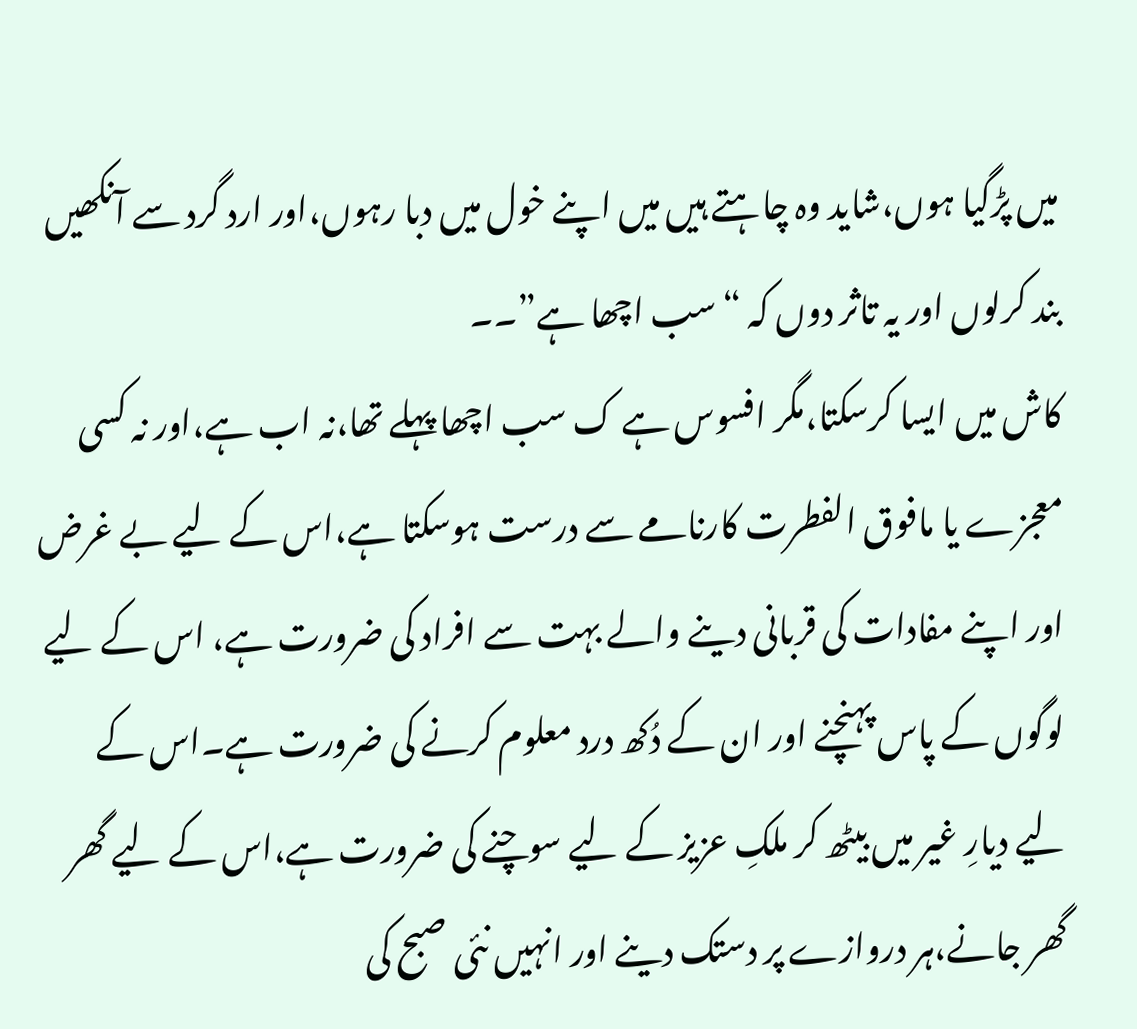میں پڑگیا ہوں،شاید وہ چاہتے ہیں میں اپنے خول میں دبا رہوں،اور ارد گرد سے آنکھیں بند کرلوں اور یہ تاثر دوں کہ “سب اچھا ہے”۔۔
کاش میں ایسا کرسکتا،مگر افسوس ہے ک سب اچھا پہلے تھا،نہ اب ہے،اور نہ کسی معجزے یا مافوق الفطرت کارنامے سے درست ہوسکتا ہے،اس کے لیے بے غرض اور اپنے مفادات کی قربانی دینے والے بہت سے افراد کی ضرورت ہے، اس کے لیے لوگوں کے پاس پہنچنے اور ان کے دُکھ درد معلوم کرنے کی ضرورت ہے۔اس کے لیے دیارِ غیر میں بیٹھ کر ملکِ عزیز کے لیے سوچنے کی ضرورت ہے،اس کے لیے گھر گھر جانے،ہر دروازے پر دستک دینے اور انہیں نئی صبح کی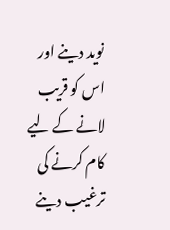نوید دینے اور اس کو قریب لانے کے لیے کام کرنے کی ترغیب دینے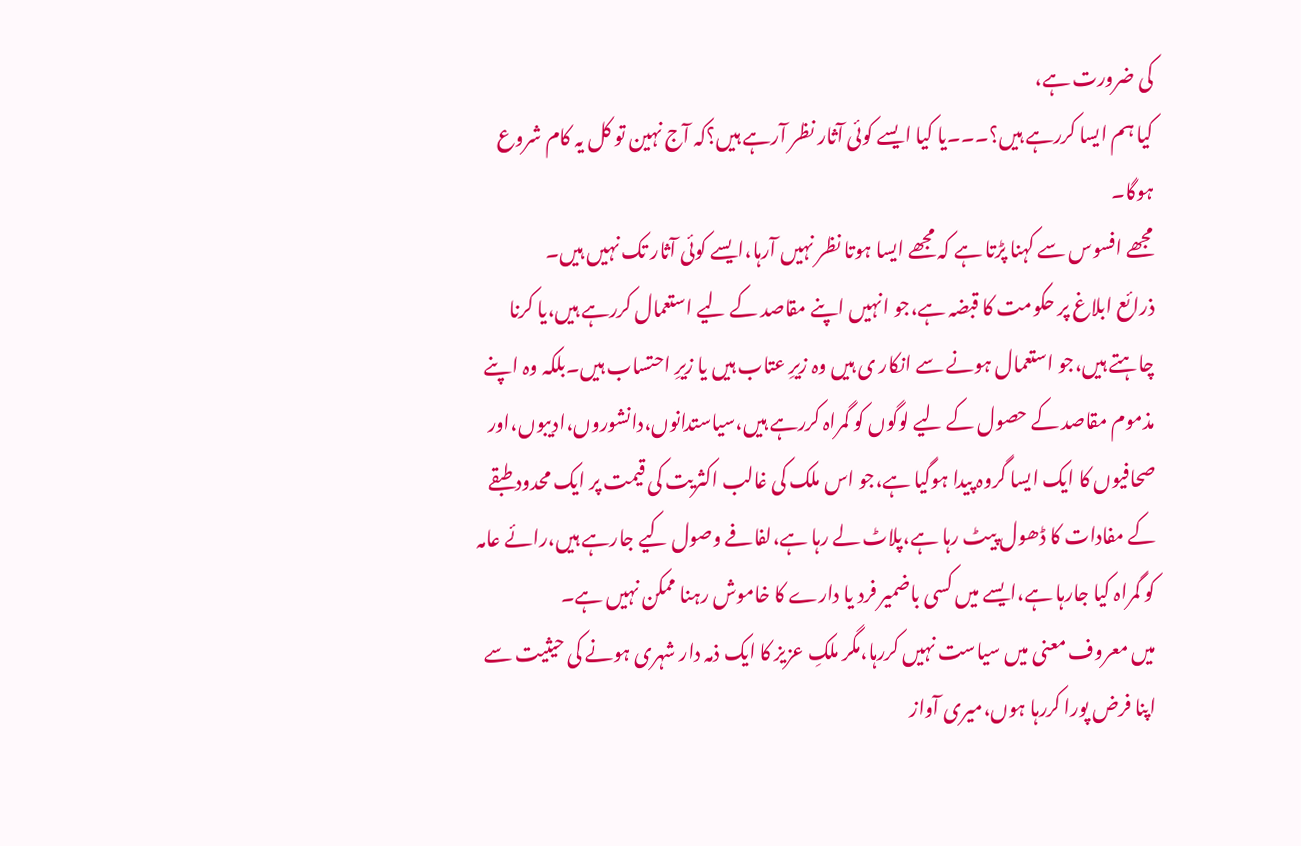کی ضرورت ہے،
کیا ہم ایسا کررہے ہیں؟۔۔۔یا کیا ایسے کوئی آثار نظر آرہے ہیں؟کہ آج نہین تو کل یہ کام شروع ہوگا۔
مجھے افسوس سے کہنا پڑتا ہے کہ مجھے ایسا ہوتا نظر نہیں آرہا،ایسے کوئی آثار تک نہیں ہیں۔
ذرائع ابلاغ پر حکومت کا قبضہ ہے،جو انہیں اپنے مقاصد کے لیے استعمال کررہے ہیں،یا کرنا چاہتے ہیں،جو استعمال ہونے سے انکار ی ہیں وہ زیرِ عتاب ہیں یا زیرِ احتساب ہیں۔بلکہ وہ اپنے مذموم مقاصد کے حصول کے لیے لوگوں کو گمراہ کررہے ہیں،سیاستدانوں،دانشوروں،ادیبوں،اور صحافیوں کا ایک ایسا گروہ پیدا ہوگیا ہے،جو اس ملک کی غالب اکثریت کی قیمت پر ایک محدود طبقے کے مفادات کا ڈھول پیٹ رہا ہے،پلاٹ لے رہا ہے،لفافے وصول کیے جارہے ہیں،رائے عامہ کو گمراہ کیا جارہا ہے،ایسے میں کسی باضمیر فرد یا دارے کا خاموش رہنا ممکن نہیں ہے۔
میں معروف معنی میں سیاست نہیں کررہا،مگر ملکِ عزیز کا ایک ذمہ دار شہری ہونے کی حیثیت سے اپنا فرض پورا کررہا ہوں،میری آواز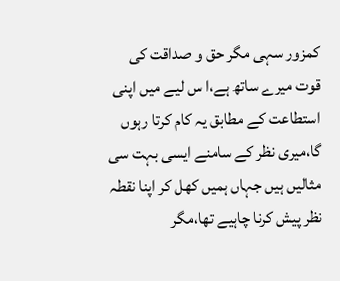کمزور سہی مگر حق و صداقت کی قوت میرے ساتھ ہے،ا س لیے میں اپنی استطاعت کے مطابق یہ کام کرتا رہوں گا،میری نظر کے سامنے ایسی بہت سی مثالیں ہیں جہاں ہمیں کھل کر اپنا نقطہ نظر پیش کرنا چاہیے تھا،مگر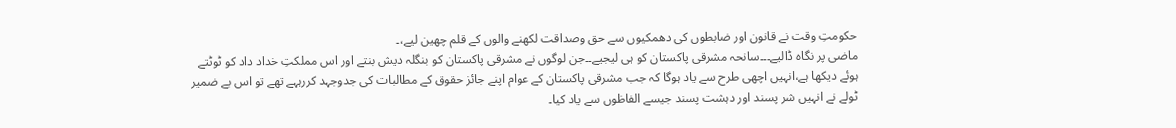حکومتِ وقت نے قانون اور ضابطوں کی دھمکیوں سے حق وصداقت لکھنے والوں کے قلم چھین لیے،۔
ماضی پر نگاہ ڈالیے۔۔۔سانحہ مشرقی پاکستان کو ہی لیجیے۔۔جن لوگوں نے مشرقی پاکستان کو بنگلہ دیش بنتے اور اس مملکتِ خداد داد کو ٹوٹتے ہوئے دیکھا ہے،انہیں اچھی طرح سے یاد ہوگا کہ جب مشرقی پاکستان کے عوام اپنے جائز حقوق کے مطالبات کی جدوجہد کررہہے تھے تو اس بے ضمیر ٹولے نے انہیں شر پسند اور دہشت پسند جیسے الفاظوں سے یاد کیا۔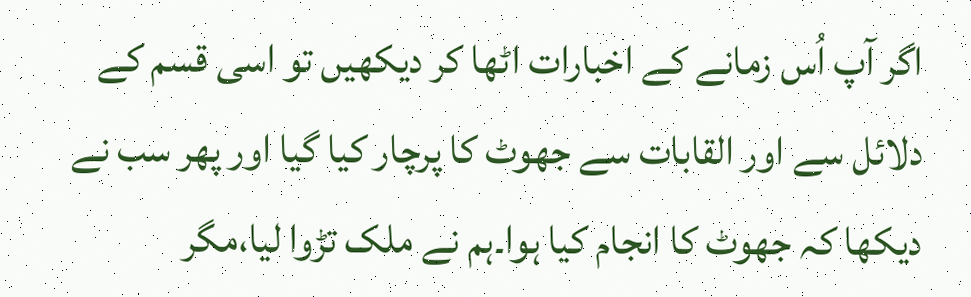اگر آپ اُس زمانے کے اخبارات اٹھا کر دیکھیں تو اسی قسم کے دلائل سے اور القابات سے جھوٹ کا پرچار کیا گیا اور پھر سب نے دیکھا کہ جھوٹ کا انجام کیا ہوا۔ہم نے ملک تڑوا لیا،مگر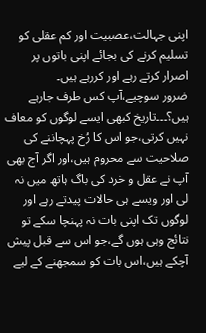اپنی جہالت،عصبیت اور کم عقلی کو تسلیم کرنے کی بجائے اپنی باتوں پر اصرار کرتے رہے اور کررہے ہیں۔
ضرور سوچیے،آپ کس طرف جارہے ہیں؟۔۔۔تاریخ کبھی ایسے لوگوں کو معاف نہیں کرتی،جو اس کا رُخ پہچاننے کی صلاحیت سے محروم ہیں،اور اگر آج بھی آپ نے عقل و خرد کی باگ ہاتھ میں نہ لی اور ویسے ہی حالات پیدتے رہے اور لوگوں تک اپنی بات نہ پہنچا سکے تو نتائج وہی ہوں گے،جو اس سے قبل پیش آچکے ہیں،اس بات کو سمجھنے کے لیے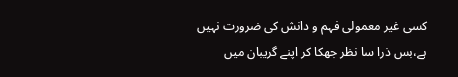کسی غیر معمولی فہم و دانش کی ضرورت نہیں ہے،بس ذرا سا نظر جھکا کر اپنے گریبان میں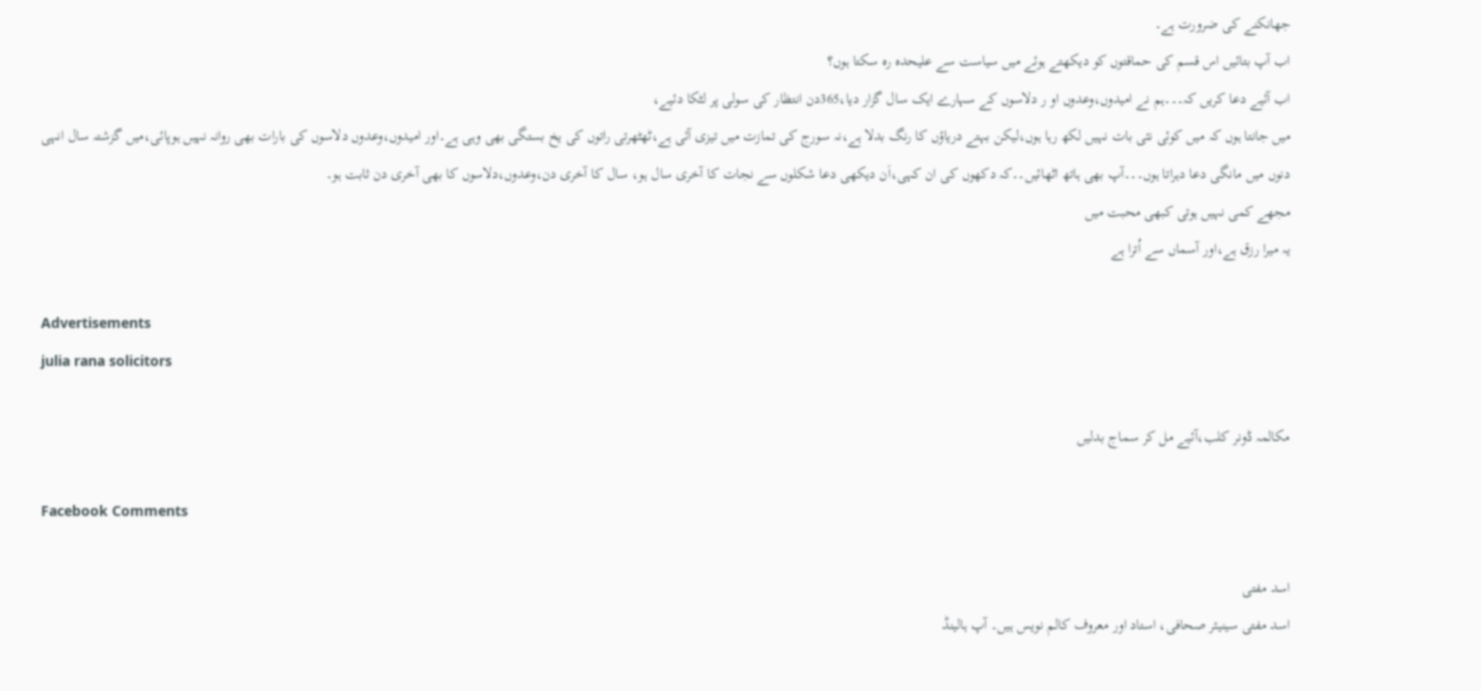جھانکنے کی ضرورت ہے۔
اب آپ بتائیں اس قسم کی حماقتوں کو دیکھتے ہوئے میں سیاست سے علیحدہ رہ سکتا ہوں؟
اب آئیے دعا کریں کہ۔۔۔ہم نے امیدوں،وعدوں او ر دلاسوں کے سہارے ایک سال گزار دیا،365دن انتظار کی سولی پر لٹکا دئیے،
میں جانتا ہوں کہ میں کوئی نئی بات نہیں لکھ رہا ہوں،لیکن بہتے دریاؤں کا رنگ بدلا ہے،نہ سورج کی تمازت میں تیزی آئی ہے،ٹھٹھرتی راتوں کی یخ بستگی بھی وہی ہے۔اور امیدوں،وعدوں دلاسوں کی بارات بھی روانہ نہیں ہوپائی،میں گزشتہ سال انہی دنوں میں مانگی دعا دہراتا ہوں۔۔۔آپ بھی ہاتھ اٹھائیں۔۔کہ دکھوں کی ان کہی،اَن دیکھی دعا شکلوں سے نجات کا آخری سال ہو، سال کا آخری دن،وعدوں،دلاسوں کا بھی آخری دن ثابت ہو۔
مجھے کمی نہیں ہوتی کبھی محبت میں
یہ میرا رزق ہے،اور آسماں سے اُترا ہے

Advertisements
julia rana solicitors

مکالمہ ڈونر کلب،آئیے مل کر سماج بدلیں

Facebook Comments

اسد مفتی
اسد مفتی سینیئر صحافی، استاد اور معروف کالم نویس ہیں۔ آپ ہالینڈ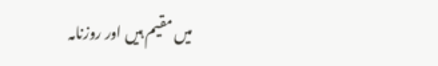میں مقیم ہیں اور روزنامہ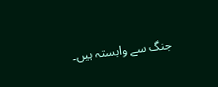جنگ سے وابستہ ہیں۔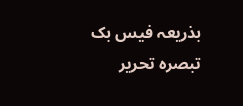بذریعہ فیس بک تبصرہ تحریر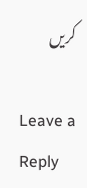کریں

Leave a Reply